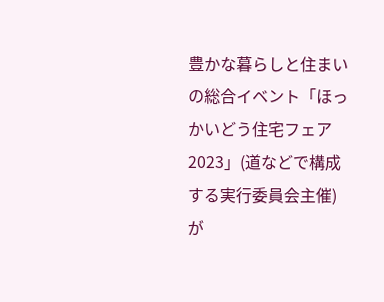豊かな暮らしと住まいの総合イベント「ほっかいどう住宅フェア2023」(道などで構成する実行委員会主催)が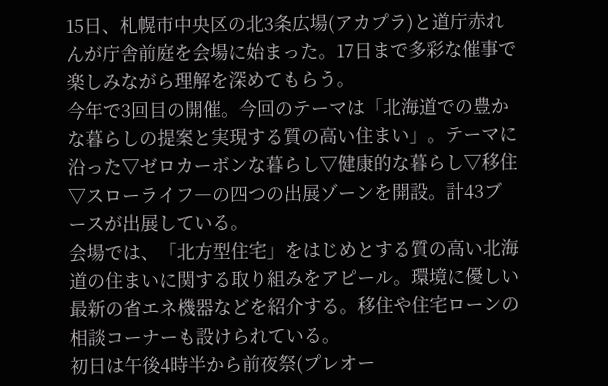15日、札幌市中央区の北3条広場(アカプラ)と道庁赤れんが庁舎前庭を会場に始まった。17日まで多彩な催事で楽しみながら理解を深めてもらう。
今年で3回目の開催。今回のテーマは「北海道での豊かな暮らしの提案と実現する質の高い住まい」。テーマに沿った▽ゼロカーボンな暮らし▽健康的な暮らし▽移住▽スローライフ―の四つの出展ゾーンを開設。計43ブースが出展している。
会場では、「北方型住宅」をはじめとする質の高い北海道の住まいに関する取り組みをアピール。環境に優しい最新の省エネ機器などを紹介する。移住や住宅ローンの相談コーナーも設けられている。
初日は午後4時半から前夜祭(プレオー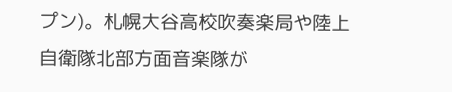プン)。札幌大谷高校吹奏楽局や陸上自衛隊北部方面音楽隊が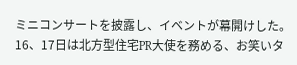ミニコンサートを披露し、イベントが幕開けした。16、17日は北方型住宅PR大使を務める、お笑いタ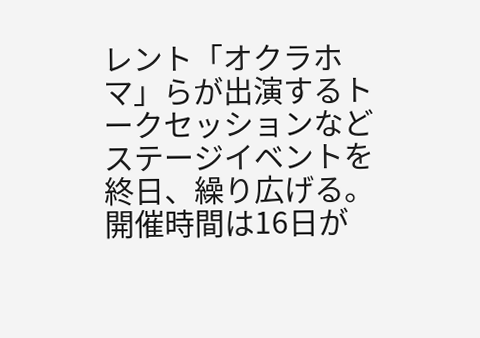レント「オクラホマ」らが出演するトークセッションなどステージイベントを終日、繰り広げる。
開催時間は16日が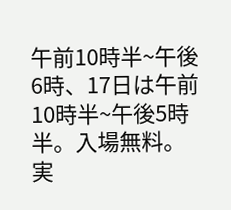午前10時半~午後6時、17日は午前10時半~午後5時半。入場無料。実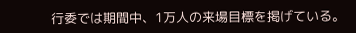行委では期間中、1万人の来場目標を掲げている。